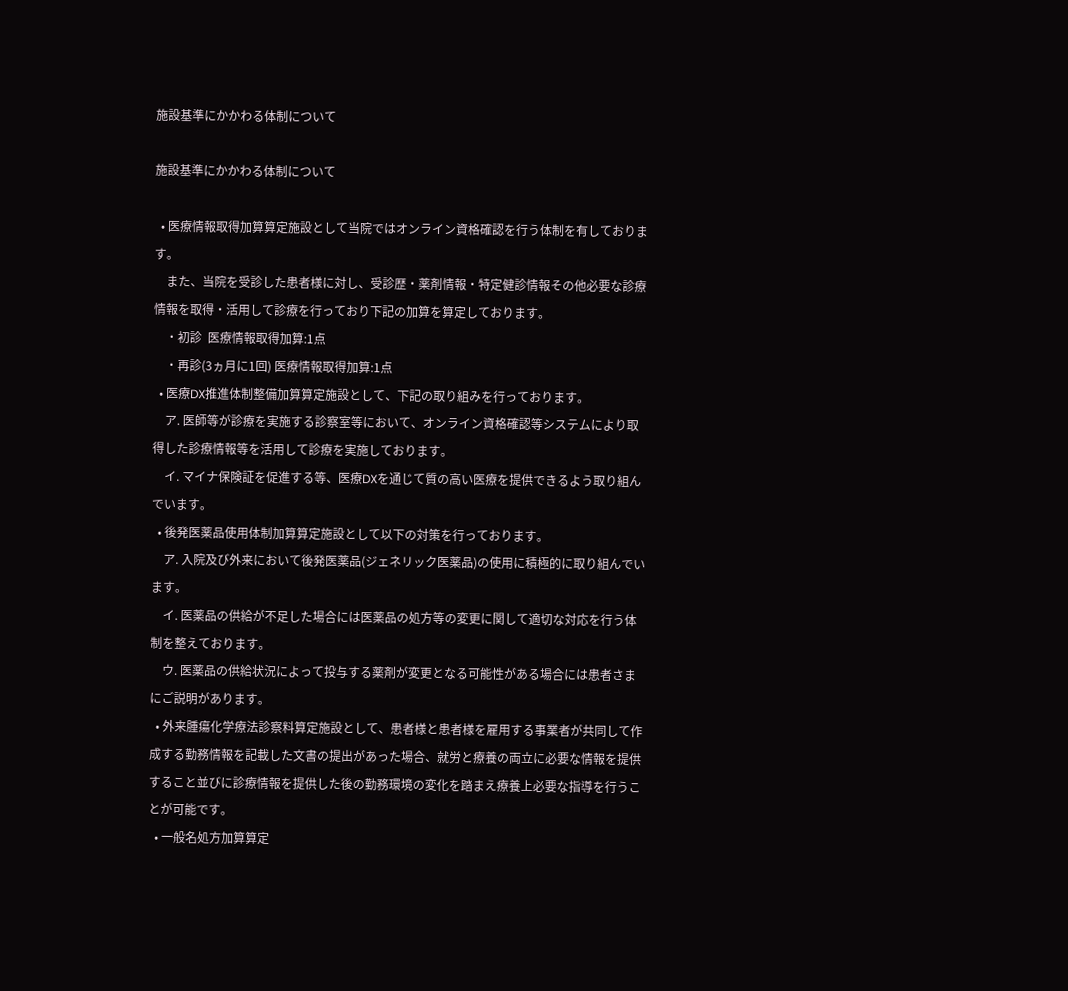施設基準にかかわる体制について

施設基準にかかわる体制について

  • 医療情報取得加算算定施設として当院ではオンライン資格確認を行う体制を有しております。
    また、当院を受診した患者様に対し、受診歴・薬剤情報・特定健診情報その他必要な診療情報を取得・活用して診療を行っており下記の加算を算定しております。
    ・初診  医療情報取得加算:1点
    ・再診(3ヵ月に1回) 医療情報取得加算:1点
  • 医療DX推進体制整備加算算定施設として、下記の取り組みを行っております。
    ア. 医師等が診療を実施する診察室等において、オンライン資格確認等システムにより取得した診療情報等を活用して診療を実施しております。
    イ. マイナ保険証を促進する等、医療DXを通じて質の高い医療を提供できるよう取り組んでいます。
  • 後発医薬品使用体制加算算定施設として以下の対策を行っております。
    ア. 入院及び外来において後発医薬品(ジェネリック医薬品)の使用に積極的に取り組んでいます。
    イ. 医薬品の供給が不足した場合には医薬品の処方等の変更に関して適切な対応を行う体制を整えております。
    ウ. 医薬品の供給状況によって投与する薬剤が変更となる可能性がある場合には患者さまにご説明があります。
  • 外来腫瘍化学療法診察料算定施設として、患者様と患者様を雇用する事業者が共同して作成する勤務情報を記載した文書の提出があった場合、就労と療養の両立に必要な情報を提供すること並びに診療情報を提供した後の勤務環境の変化を踏まえ療養上必要な指導を行うことが可能です。
  • 一般名処方加算算定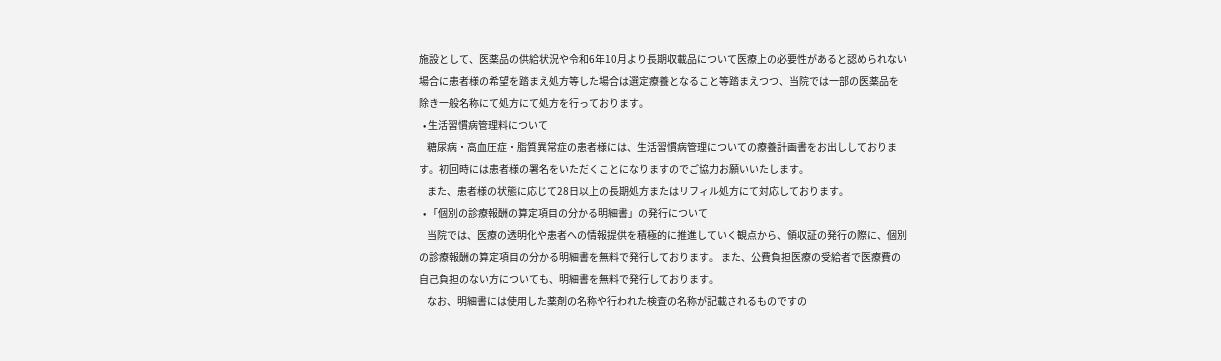施設として、医薬品の供給状況や令和6年10月より長期収載品について医療上の必要性があると認められない場合に患者様の希望を踏まえ処方等した場合は選定療養となること等踏まえつつ、当院では一部の医薬品を除き一般名称にて処方にて処方を行っております。
  • 生活習慣病管理料について
    糖尿病・高血圧症・脂質異常症の患者様には、生活習慣病管理についての療養計画書をお出ししております。初回時には患者様の署名をいただくことになりますのでご協力お願いいたします。
    また、患者様の状態に応じて28日以上の長期処方またはリフィル処方にて対応しております。
  • 「個別の診療報酬の算定項目の分かる明細書」の発行について
    当院では、医療の透明化や患者への情報提供を積極的に推進していく観点から、領収証の発行の際に、個別の診療報酬の算定項目の分かる明細書を無料で発行しております。 また、公費負担医療の受給者で医療費の自己負担のない方についても、明細書を無料で発行しております。
    なお、明細書には使用した薬剤の名称や行われた検査の名称が記載されるものですの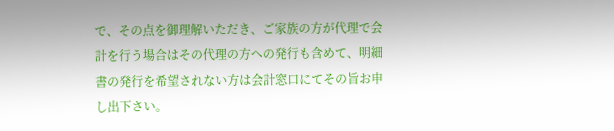で、その点を御理解いただき、ご家族の方が代理で会計を行う場合はその代理の方への発行も含めて、明細書の発行を希望されない方は会計窓口にてその旨お申し出下さい。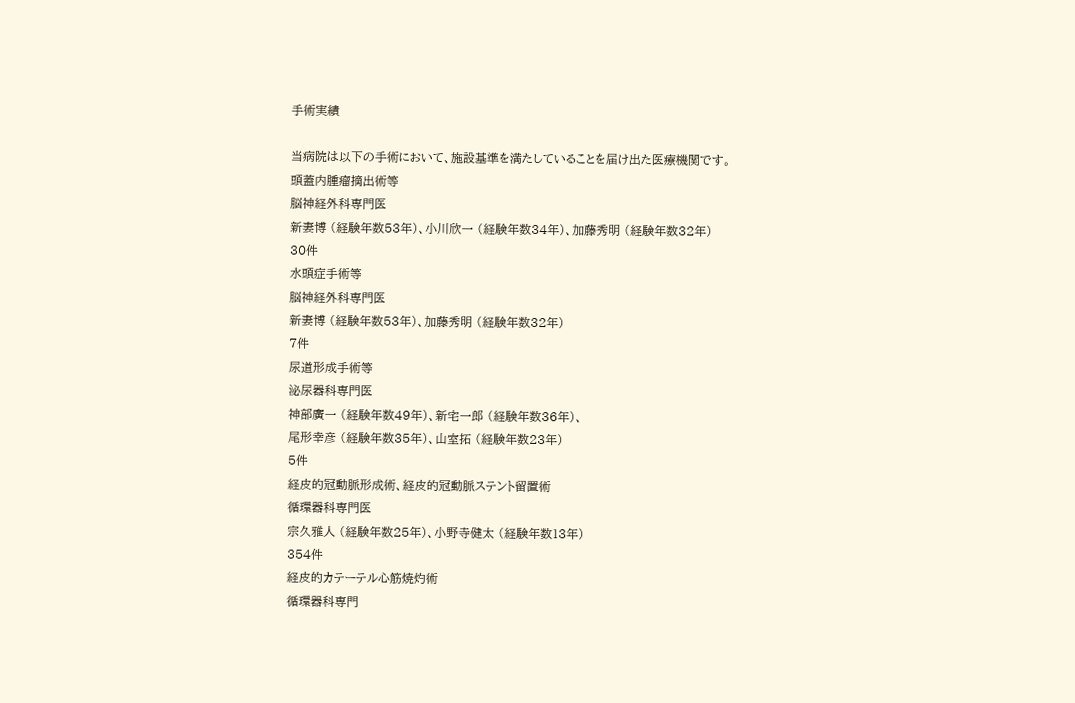手術実績

当病院は以下の手術において、施設基準を満たしていることを届け出た医療機関です。
頭蓋内腫瘤摘出術等
脳神経外科専門医
新妻博 (経験年数53年)、小川欣一 (経験年数34年)、加藤秀明 (経験年数32年)
30件
水頭症手術等
脳神経外科専門医
新妻博 (経験年数53年)、加藤秀明 (経験年数32年)
7件
尿道形成手術等
泌尿器科専門医
神部廣一 (経験年数49年)、新宅一郎 (経験年数36年)、
尾形幸彦 (経験年数35年)、山室拓 (経験年数23年)
5件
経皮的冠動脈形成術、経皮的冠動脈ステント留置術
循環器科専門医
宗久雅人 (経験年数25年)、小野寺健太 (経験年数13年)
354件
経皮的カテーテル心筋焼灼術
循環器科専門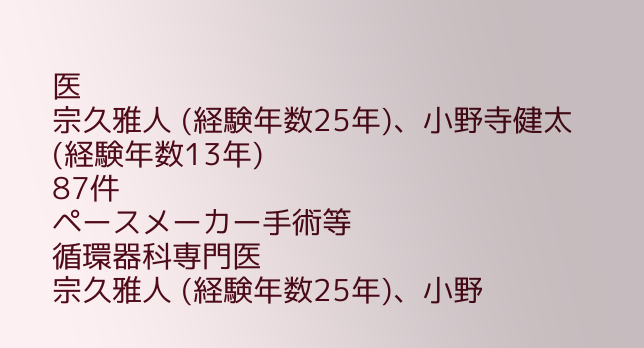医
宗久雅人 (経験年数25年)、小野寺健太 (経験年数13年)
87件
ペースメーカー手術等
循環器科専門医
宗久雅人 (経験年数25年)、小野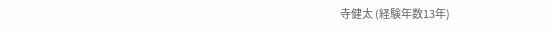寺健太 (経験年数13年)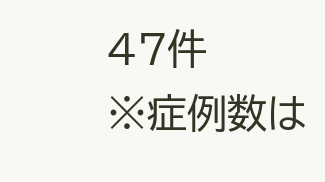47件
※症例数は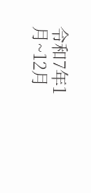令和7年1月~12月